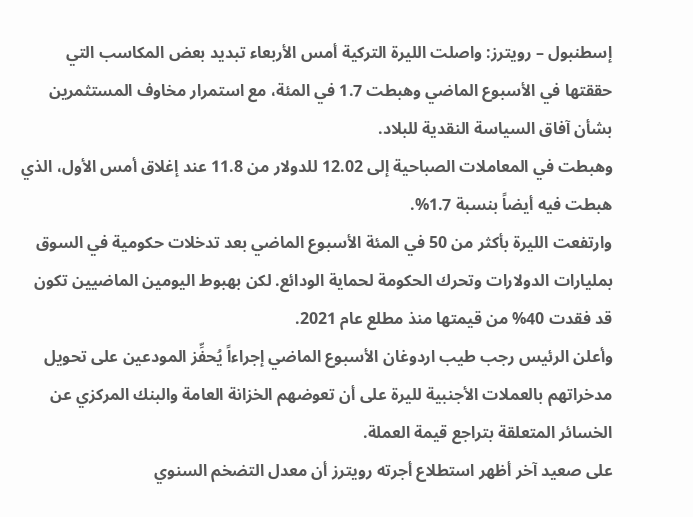إسطنبول – رويترز: واصلت الليرة التركية أمس الأربعاء تبديد بعض المكاسب التي حققتها في الأسبوع الماضي وهبطت 1.7 في المئة، مع استمرار مخاوف المستثمرين بشأن آفاق السياسة النقدية للبلاد.
وهبطت في المعاملات الصباحية إلى 12.02 للدولار من 11.8 عند إغلاق أمس الأول، الذي هبطت فيه أيضاً بنسبة 1.7%.
وارتفعت الليرة بأكثر من 50 في المئة الأسبوع الماضي بعد تدخلات حكومية في السوق بمليارات الدولارات وتحرك الحكومة لحماية الودائع. لكن بهبوط اليومين الماضيين تكون قد فقدت 40% من قيمتها منذ مطلع عام 2021.
وأعلن الرئيس رجب طيب اردوغان الأسبوع الماضي إجراءاً يُحفِّز المودعين على تحويل مدخراتهم بالعملات الأجنبية لليرة على أن تعوضهم الخزانة العامة والبنك المركزي عن الخسائر المتعلقة بتراجع قيمة العملة.
على صعيد آخر أظهر استطلاع أجرته رويترز أن معدل التضخم السنوي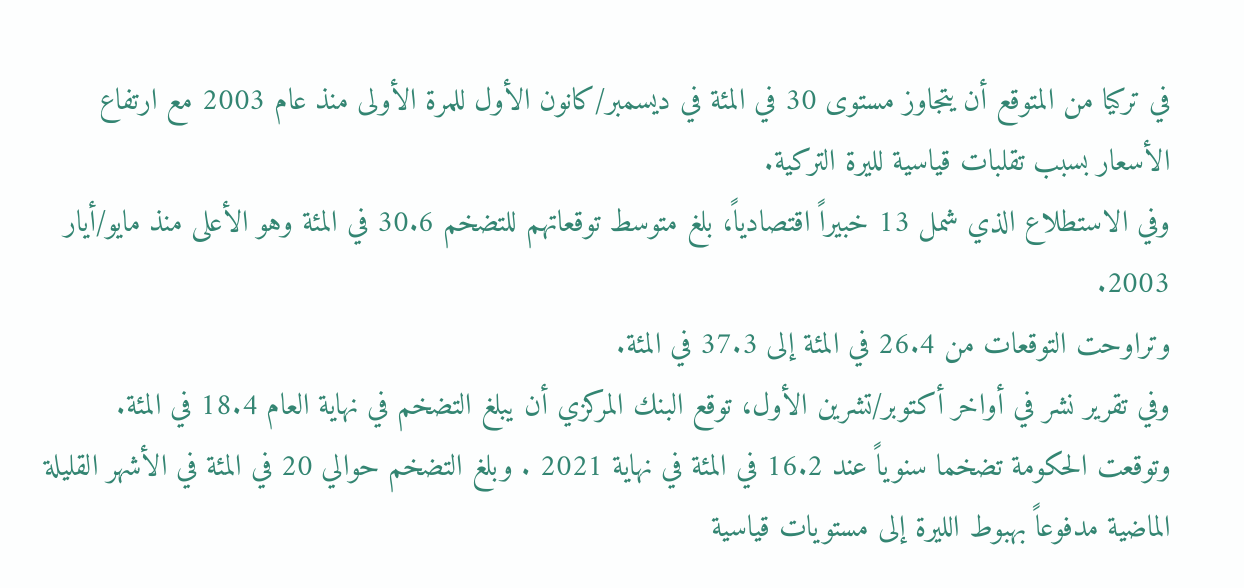في تركيا من المتوقع أن يتجاوز مستوى 30 في المئة في ديسمبر/كانون الأول للمرة الأولى منذ عام 2003 مع ارتفاع الأسعار بسبب تقلبات قياسية لليرة التركية.
وفي الاستطلاع الذي شمل 13 خبيراً اقتصادياً، بلغ متوسط توقعاتهم للتضخم 30.6 في المئة وهو الأعلى منذ مايو/أيار 2003.
وتراوحت التوقعات من 26.4 في المئة إلى 37.3 في المئة.
وفي تقرير نشر في أواخر أكتوبر/تشرين الأول، توقع البنك المركزي أن يبلغ التضخم في نهاية العام 18.4 في المئة. وتوقعت الحكومة تضخما سنوياً عند 16.2 في المئة في نهاية 2021 . وبلغ التضخم حوالي 20 في المئة في الأشهر القليلة الماضية مدفوعاً بهبوط الليرة إلى مستويات قياسية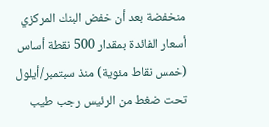منخفضة بعد أن خفض البنك المركزي أسعار الفائدة بمقدار 500 نقطة أساس (خمس نقاط مئوية) منذ سبتمبر/أيلول تحت ضغط من الرئيس رجب طيب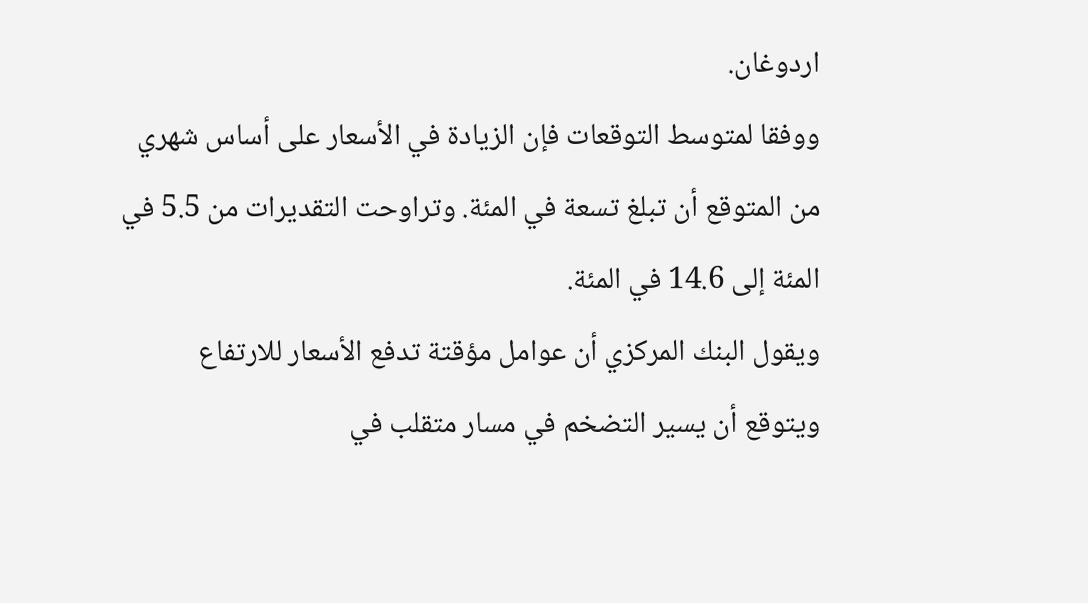اردوغان.
ووفقا لمتوسط التوقعات فإن الزيادة في الأسعار على أساس شهري من المتوقع أن تبلغ تسعة في المئة. وتراوحت التقديرات من 5.5 في المئة إلى 14.6 في المئة.
ويقول البنك المركزي أن عوامل مؤقتة تدفع الأسعار للارتفاع ويتوقع أن يسير التضخم في مسار متقلب في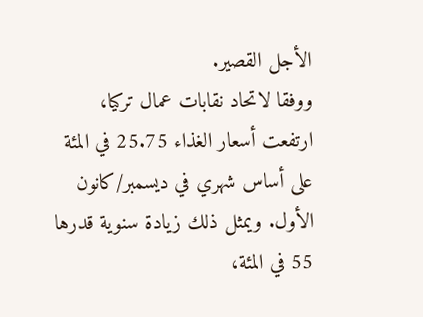الأجل القصير.
ووفقا لاتحاد نقابات عمال تركيا، ارتفعت أسعار الغذاء 25.75 في المئة على أساس شهري في ديسمبر/كانون الأول. ويمثل ذلك زيادة سنوية قدرها 55 في المئة،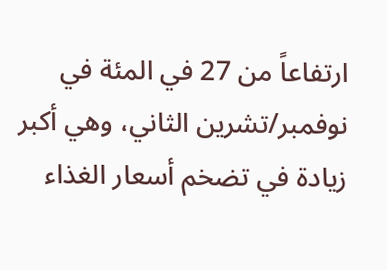ارتفاعاً من 27 في المئة في نوفمبر/تشرين الثاني، وهي أكبر زيادة في تضخم أسعار الغذاء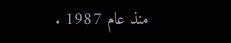منذ عام 1987 .